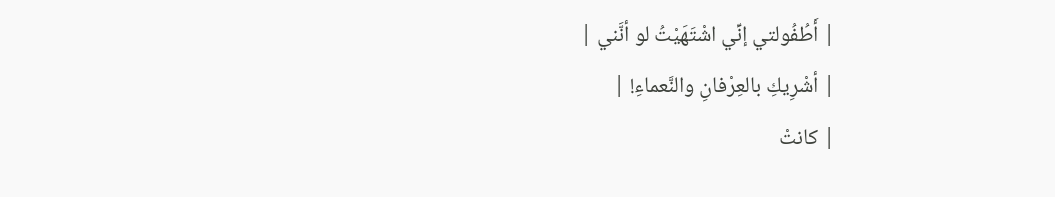| أَطُفُولتي إنِّي اشْتَهَيْتُ لو أنَّني |
| أشْرِيكِ بالعِرْفانِ والنَّعماءِ! |
| كانتْ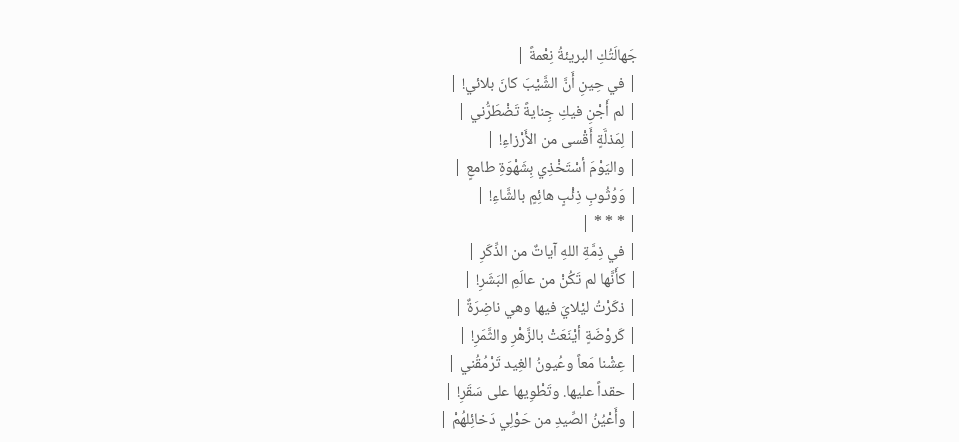جَهالَتُكِ البريئةُ نِعْمةً |
| في حِينِ أَنَّ الشَّيْبَ كانَ بلائي! |
| لم أَجْنِ فيكِ جِنايةً تَضْطَرُّني |
| لِمَذلَّةٍ أَقْسى من الأَرْزاءِ! |
| واليَوْمَ أسْتَخْذِي بِشَهْوَةِ طامعٍ |
| وَوُثُوبِ ذِئْبٍ هائِمٍ بالشَّاءِ! |
| * * * |
| في ذِمَّةِ اللهِ آياتٌ من الذِّكَرِ |
| كأَنَّها لم تَكُنْ من عالَمِ البَشَرِ! |
| ذكَرْتُ ليْلايَ فيها وهي ناضِرَةٌ |
| كَروْضَةٍ أيْنَعَتْ بالزَّهْرِ والثَّمَرِ! |
| عِشْنا مَعاً وعُيونُ الغِيد تَرْمُقُني |
| حقداً عليها. وتَطْوِيها على سَقَرِ! |
| وأَعْيُنُ الصِّيدِ من حَوْلِي دَخائِلهُمْ |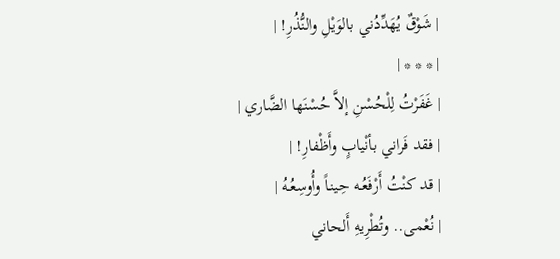| شَوْقٌ يُهَدِّدُني بالوَيْلِ والنُّذُرِ! |
| * * * |
| غَفَرْتُ لِلْحُسْنِ إلاَّ حُسْنَها الضَّاري |
| فقد فَراني بأنْيابٍ وأَظْفارِ! |
| قد كنْتُ أَرْفَعُـه حِينـاً وأُوسِعُـهُ |
| نُعْمى.. وتُطْرِيهِ أَلحاني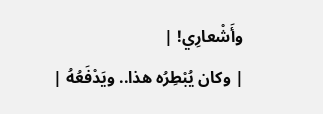وأَشْعارِي! |
| وكان يُبْطِرُه هذا.. ويَدْفَعُهُ |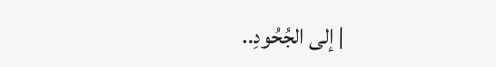| إلى الجُحُودِ..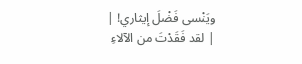ويَنْسى فَضْلَ إيثاري! |
| لقد فَقَدْتَ من الآلاءِ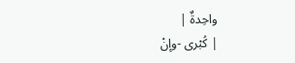واحِدةٌ |
| كُبْرى -وإنْ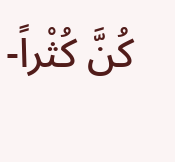كُنَّ كُثْراً-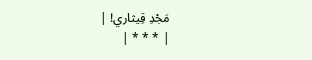مَجْدِ قِيثاري! |
| * * * |